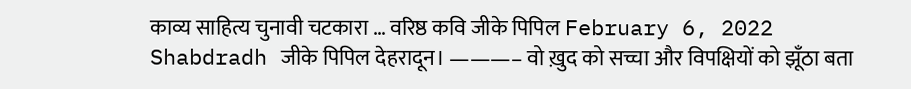काव्य साहित्य चुनावी चटकारा … वरिष्ठ कवि जीके पिपिल February 6, 2022 Shabdradh जीके पिपिल देहरादून। ———– वो ख़ुद को सच्चा और विपक्षियों को झूँठा बता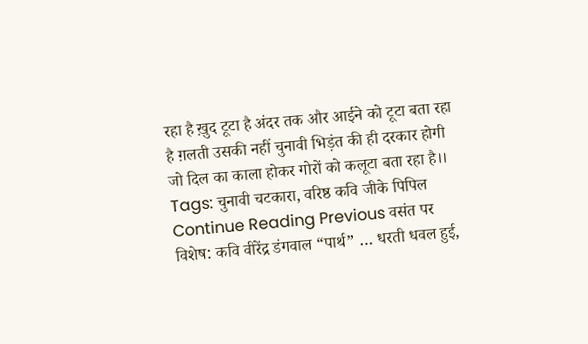रहा है ख़ुद टूटा है अंदर तक और आईने को टूटा बता रहा है ग़लती उसकी नहीं चुनावी भिड़ंत की ही दरकार होगी जो दिल का काला होकर गोरों को कलूटा बता रहा है।। Tags: चुनावी चटकारा, वरिष्ठ कवि जीके पिपिल Continue Reading Previous वसंत पर विशेष: कवि वीरेंद्र डंगवाल “पार्थ” … धरती धवल हुई,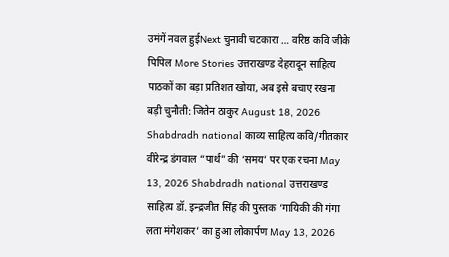उमंगें नवल हुईNext चुनावी चटकारा … वरिष्ठ कवि जीके पिपिल More Stories उत्तराखण्ड देहरादून साहित्य पाठकों का बड़ा प्रतिशत खोया, अब इसे बचाए रखना बड़ी चुनौती: जितेन ठाकुर August 18, 2026 Shabdradh national काव्य साहित्य कवि/गीतकार वीरेन्द्र डंगवाल “पार्थ” की ‘समय’ पर एक रचना May 13, 2026 Shabdradh national उत्तराखण्ड साहित्य डॉ. इन्द्रजीत सिंह की पुस्तक ‘गायिकी की गंगा लता मंगेशकर’ का हुआ लोकार्पण May 13, 2026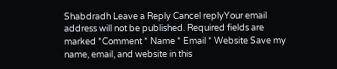Shabdradh Leave a Reply Cancel replyYour email address will not be published. Required fields are marked *Comment * Name * Email * Website Save my name, email, and website in this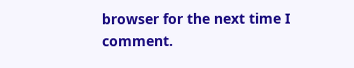browser for the next time I comment.